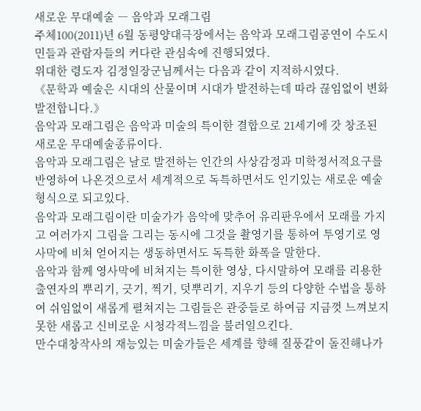새로운 무대예술 ― 음악과 모래그림
주체100(2011)년 6월 동평양대극장에서는 음악과 모래그림공연이 수도시민들과 관람자들의 커다란 관심속에 진행되였다.
위대한 령도자 김정일장군님께서는 다음과 같이 지적하시였다.
《문학과 예술은 시대의 산물이며 시대가 발전하는데 따라 끊임없이 변화발전합니다.》
음악과 모래그림은 음악과 미술의 특이한 결합으로 21세기에 갓 창조된 새로운 무대예술종류이다.
음악과 모래그림은 날로 발전하는 인간의 사상감정과 미학정서적요구를 반영하여 나온것으로서 세계적으로 독특하면서도 인기있는 새로운 예술형식으로 되고있다.
음악과 모래그림이란 미술가가 음악에 맞추어 유리판우에서 모래를 가지고 여러가지 그림을 그리는 동시에 그것을 촬영기를 통하여 투영기로 영사막에 비쳐 얻어지는 생동하면서도 독특한 화폭을 말한다.
음악과 함께 영사막에 비쳐지는 특이한 영상, 다시말하여 모래를 리용한 출연자의 뿌리기, 긋기, 찍기, 덧뿌리기, 지우기 등의 다양한 수법을 통하여 쉬임없이 새롭게 펼쳐지는 그림들은 관중들로 하여금 지금껏 느껴보지 못한 새롭고 신비로운 시청각적느낌을 불러일으킨다.
만수대창작사의 재능있는 미술가들은 세계를 향해 질풍같이 돌진해나가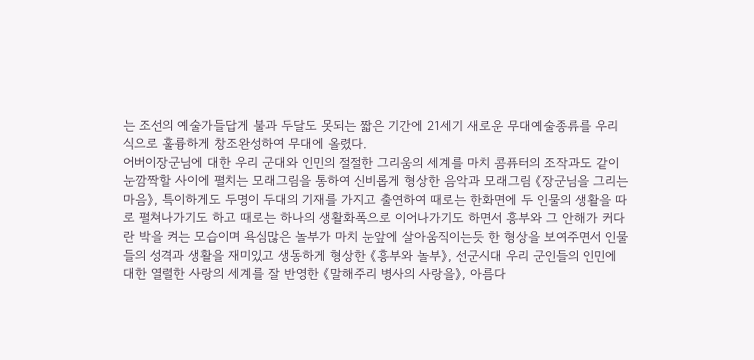는 조선의 예술가들답게 불과 두달도 못되는 짧은 기간에 21세기 새로운 무대예술종류를 우리 식으로 훌륭하게 창조완성하여 무대에 올렸다.
어버이장군님에 대한 우리 군대와 인민의 절절한 그리움의 세계를 마치 콤퓨터의 조작과도 같이 눈깜짝할 사이에 펼치는 모래그림을 통하여 신비롭게 형상한 음악과 모래그림 《장군님을 그리는 마음》, 특이하게도 두명이 두대의 기재를 가지고 출연하여 때로는 한화면에 두 인물의 생활을 따로 펼쳐나가기도 하고 때로는 하나의 생활화폭으로 이어나가기도 하면서 흥부와 그 안해가 커다란 박을 켜는 모습이며 욕심많은 놀부가 마치 눈앞에 살아움직이는듯 한 형상을 보여주면서 인물들의 성격과 생활을 재미있고 생동하게 형상한 《흥부와 놀부》, 선군시대 우리 군인들의 인민에 대한 열렬한 사랑의 세계를 잘 반영한 《말해주리 병사의 사랑을》, 아름다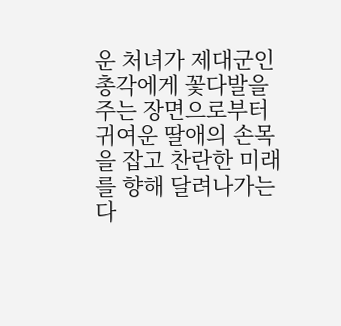운 처녀가 제대군인총각에게 꽃다발을 주는 장면으로부터 귀여운 딸애의 손목을 잡고 찬란한 미래를 향해 달려나가는 다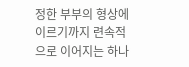정한 부부의 형상에 이르기까지 련속적으로 이어지는 하나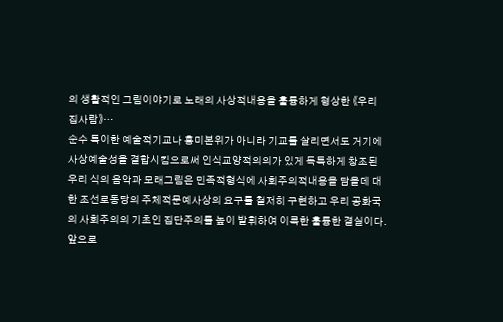의 생활적인 그림이야기로 노래의 사상적내용을 훌륭하게 형상한 《우리 집사람》…
순수 특이한 예술적기교나 흥미본위가 아니라 기교를 살리면서도 거기에 사상예술성을 결합시킴으로써 인식교양적의의가 있게 독특하게 창조된 우리 식의 음악과 모래그림은 민족적형식에 사회주의적내용을 담을데 대한 조선로동당의 주체적문예사상의 요구를 철저히 구현하고 우리 공화국의 사회주의의 기초인 집단주의를 높이 발휘하여 이룩한 훌륭한 결실이다.
앞으로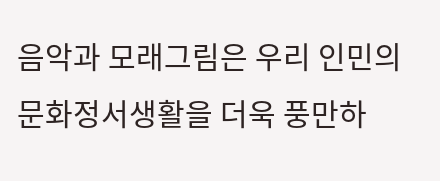음악과 모래그림은 우리 인민의 문화정서생활을 더욱 풍만하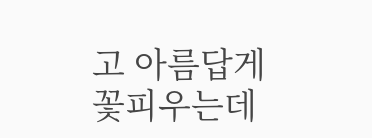고 아름답게 꽃피우는데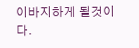이바지하게 될것이다.